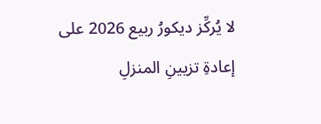لا يُركِّز ديكورُ ربيع 2026 على إعادةِ تزيينِ المنزلِ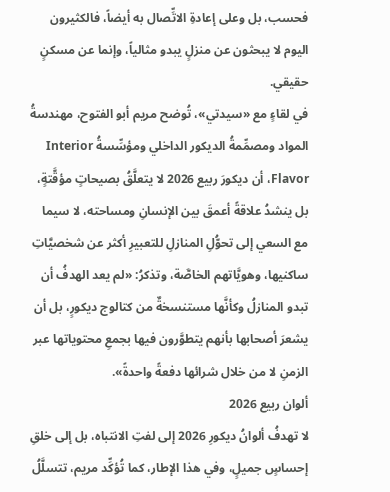فحسب، بل وعلى إعادةِ الاتِّصال به أيضاً، فالكثيرون اليوم لا يبحثون عن منزلٍ يبدو مثالياً، وإنما عن مسكنٍ حقيقي.
في لقاءٍ مع «سيدتي»، تُوضح مريم أبو الفتوح، مهندسةُ المواد ومصمِّمةُ الديكور الداخلي ومؤسِّسةُ Interior Flavor، أن ديكورَ ربيع 2026 لا يتعلَّقُ بصيحاتٍ مؤقَّتةٍ، بل ينشدُ علاقةً أعمقَ بين الإنسانِ ومساحته، لا سيما مع السعي إلى تحوُّلِ المنازلِ للتعبيرِ أكثر عن شخصيَّاتِ ساكنيها، وهويَّاتهم الخاصَّة، وتذكرُ: «لم يعد الهدفُ أن تبدو المنازلُ وكأنَّها مستنسخةٌ من كتالوج ديكورٍ، بل أن يشعرَ أصحابها بأنهم يتطوَّرون فيها بجمعِ محتوياتها عبر الزمنِ لا من خلال شرائها دفعةً واحدةً».
ألوان ربيع 2026
لا تهدفُ ألوانُ ديكورِ 2026 إلى لفتِ الانتباه، بل إلى خلقِ إحساسٍ جميلٍ، وفي هذا الإطار، كما تُؤكِّد مريم، تتسلَّلُ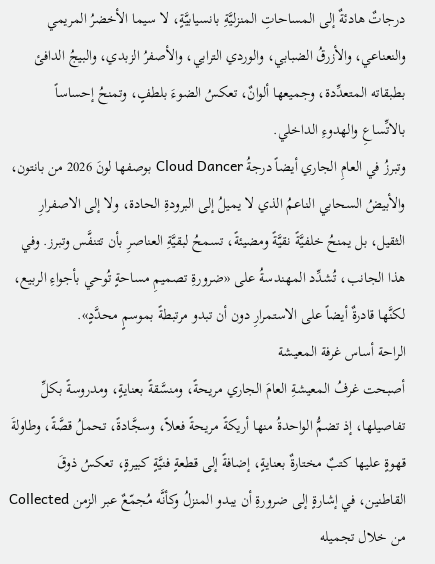درجاتٌ هادئةٌ إلى المساحاتِ المنزليَّةِ بانسيابيَّةٍ، لا سيما الأخضرُ المريمي والنعناعي، والأزرقُ الضبابي، والوردي الترابي، والأصفرُ الزبدي، والبيجُ الدافئ بطبقاته المتعدِّدة، وجميعها ألوانٌ، تعكسُ الضوءَ بلطفٍ، وتمنحُ إحساساً بالاتِّساعِ والهدوءِ الداخلي.
وتبرزُ في العامِ الجاري أيضاً درجةُ Cloud Dancer بوصفها لونَ 2026 من بانتون، والأبيضُ السحابي الناعمُ الذي لا يميلُ إلى البرودةِ الحادة، ولا إلى الاصفرارِ الثقيل، بل يمنحُ خلفيَّةً نقيَّةً ومضيئةً، تسمحُ لبقيَّةِ العناصرِ بأن تتنفَّس وتبرز. وفي هذا الجانب، تُشدِّد المهندسةُ على «ضرورةِ تصميمِ مساحةٍ تُوحي بأجواءِ الربيع، لكنَّها قادرةٌ أيضاً على الاستمرارِ دون أن تبدو مرتبطةً بموسمٍ محدَّدٍ».
الراحة أساس غرفة المعيشة
أصبحت غرفُ المعيشةِ العامَ الجاري مريحةً، ومنسَّقةً بعنايةٍ، ومدروسةً بكلِّ تفاصيلها، إذ تضمُّ الواحدةُ منها أريكةً مريحةً فعلاً، وسجَّادةً، تحملُ قصَّةً، وطاولةَ قهوةٍ عليها كتبٌ مختارةٌ بعنايةٍ، إضافةً إلى قطعةٍ فنيَّةٍ كبيرةٍ، تعكسُ ذوقَ القاطنين، في إشارةٍ إلى ضرورةِ أن يبدو المنزلُ وكأنَّه مُجمّعٌ عبر الزمن Collected من خلال تجميله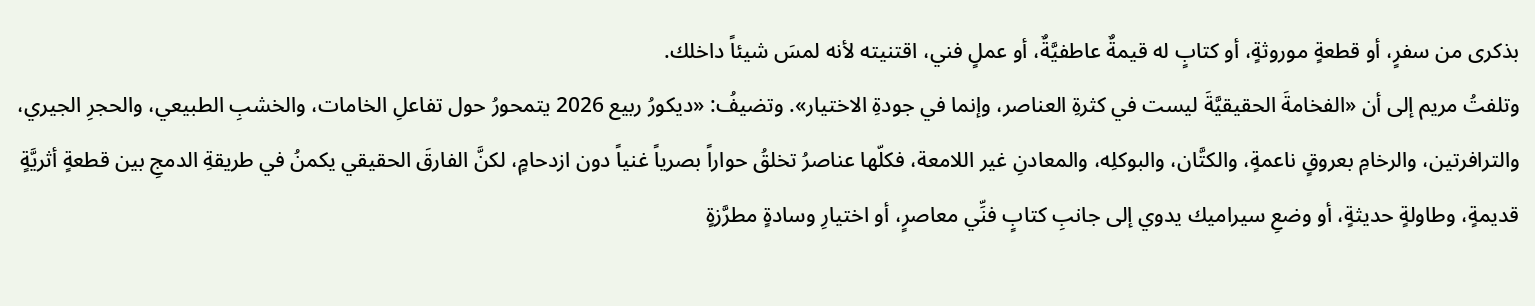بذكرى من سفرٍ، أو قطعةٍ موروثةٍ، أو كتابٍ له قيمةٌ عاطفيَّةٌ، أو عملٍ فني، اقتنيته لأنه لمسَ شيئاً داخلك.
وتلفتُ مريم إلى أن «الفخامةَ الحقيقيَّةَ ليست في كثرةِ العناصر، وإنما في جودةِ الاختيار». وتضيفُ: «ديكورُ ربيع 2026 يتمحورُ حول تفاعلِ الخامات، والخشبِ الطبيعي، والحجرِ الجيري، والترافرتين، والرخامِ بعروقٍ ناعمةٍ، والكتَّان، والبوكلِه، والمعادنِ غير اللامعة، فكلّها عناصرُ تخلقُ حواراً بصرياً غنياً دون ازدحامٍ، لكنَّ الفارقَ الحقيقي يكمنُ في طريقةِ الدمجِ بين قطعةٍ أثريَّةٍ قديمةٍ، وطاولةٍ حديثةٍ، أو وضعِ سيراميك يدوي إلى جانبِ كتابٍ فنِّي معاصرٍ، أو اختيارِ وسادةٍ مطرَّزةٍ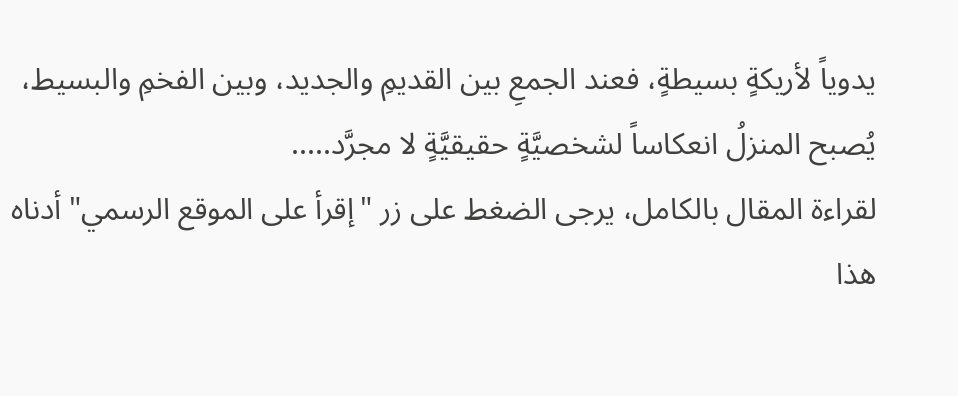يدوياً لأريكةٍ بسيطةٍ، فعند الجمعِ بين القديمِ والجديد، وبين الفخمِ والبسيط، يُصبح المنزلُ انعكاساً لشخصيَّةٍ حقيقيَّةٍ لا مجرَّد.....
لقراءة المقال بالكامل، يرجى الضغط على زر "إقرأ على الموقع الرسمي" أدناه
هذا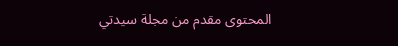المحتوى مقدم من مجلة سيدتي